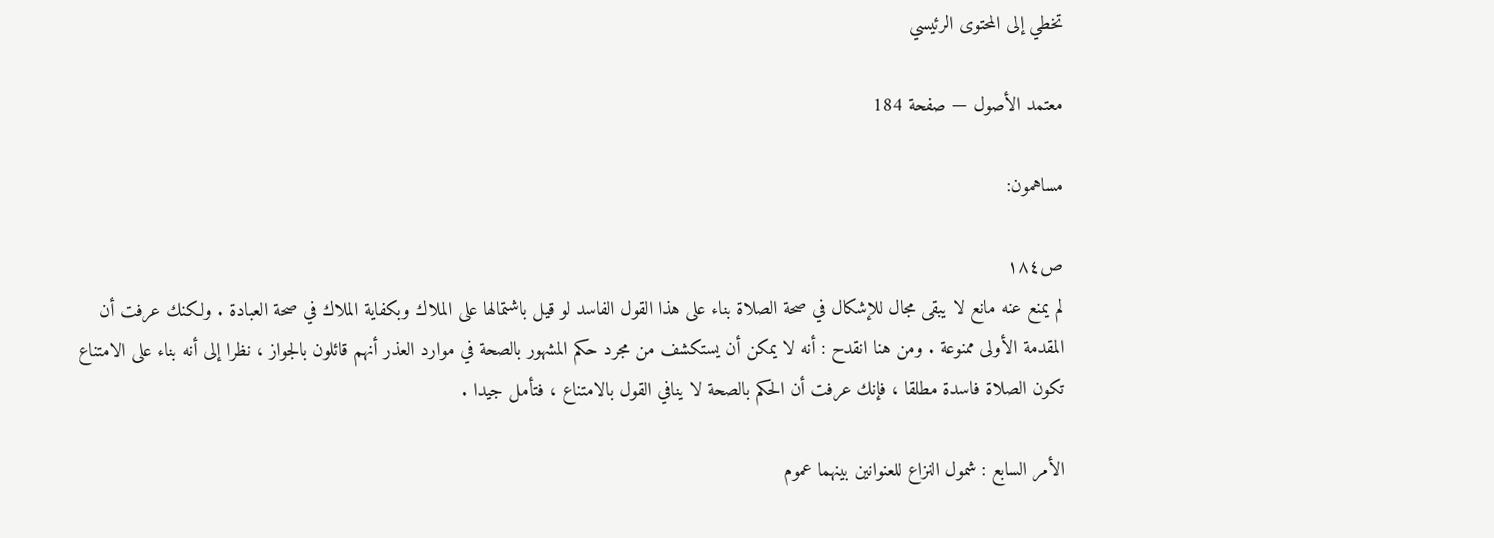تخطي إلى المحتوى الرئيسي

معتمد الأصول — صفحة 184

مساهمون:

ص١٨٤
لم يمنع عنه مانع لا يبقى مجال للإشكال في صحة الصلاة بناء على هذا القول الفاسد لو قيل باشتمالها على الملاك وبكفاية الملاك في صحة العبادة . ولكنك عرفت أن المقدمة الأولى ممنوعة . ومن هنا انقدح : أنه لا يمكن أن يستكشف من مجرد حكم المشهور بالصحة في موارد العذر أنهم قائلون بالجواز ، نظرا إلى أنه بناء على الامتناع تكون الصلاة فاسدة مطلقا ، فإنك عرفت أن الحكم بالصحة لا ينافي القول بالامتناع ، فتأمل جيدا .

الأمر السابع : شمول النزاع للعنوانين بينهما عموم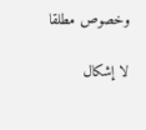وخصوص مطلقا

لا إشكال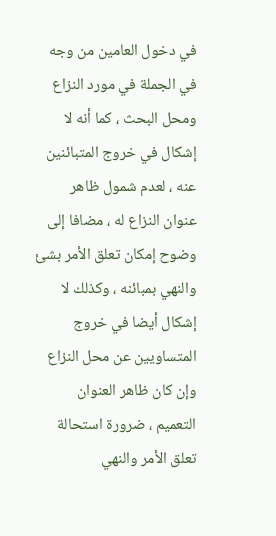في دخول العامين من وجه في الجملة في مورد النزاع ومحل البحث ، كما أنه لا إشكال في خروج المتبائنين عنه ، لعدم شمول ظاهر عنوان النزاع له ، مضافا إلى وضوح إمكان تعلق الأمر بشئ والنهي بمبائنه ، وكذلك لا إشكال أيضا في خروج المتساويين عن محل النزاع وإن كان ظاهر العنوان التعميم ، ضرورة استحالة تعلق الأمر والنهي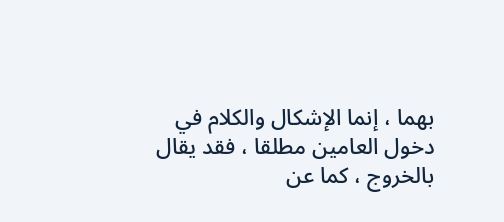بهما ، إنما الإشكال والكلام في دخول العامين مطلقا ، فقد يقال بالخروج ، كما عن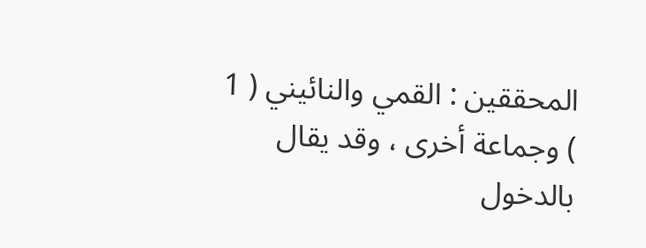المحققين : القمي والنائيني ( 1 ) وجماعة أخرى ، وقد يقال بالدخول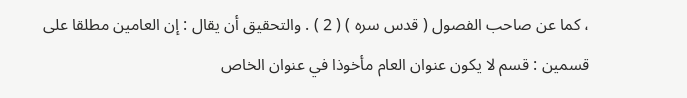، كما عن صاحب الفصول ( قدس سره ) ( 2 ) . والتحقيق أن يقال : إن العامين مطلقا على قسمين : قسم لا يكون عنوان العام مأخوذا في عنوان الخاص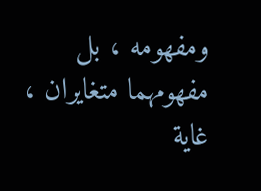ومفهومه ، بل مفهومهما متغايران ، غاية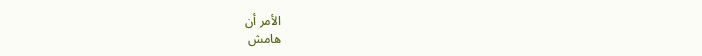الأمر أن
هامش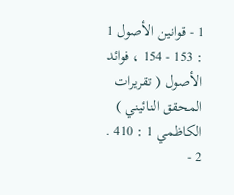1 - قوانين الأصول 1 : 153 - 154 ، فوائد الأصول ( تقريرات المحقق النائيني ) الكاظمي 1 : 410 . 2 -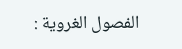الفصول الغروية :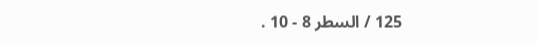125 / السطر 8 - 10 .